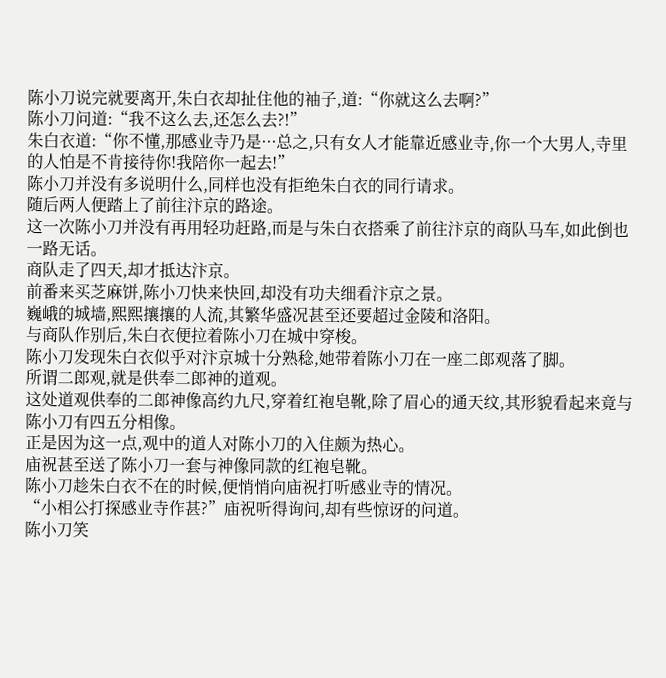陈小刀说完就要离开,朱白衣却扯住他的袖子,道:“你就这么去啊?”
陈小刀问道:“我不这么去,还怎么去?!”
朱白衣道:“你不懂,那感业寺乃是···总之,只有女人才能靠近感业寺,你一个大男人,寺里的人怕是不肯接待你!我陪你一起去!”
陈小刀并没有多说明什么,同样也没有拒绝朱白衣的同行请求。
随后两人便踏上了前往汴京的路途。
这一次陈小刀并没有再用轻功赶路,而是与朱白衣搭乘了前往汴京的商队马车,如此倒也一路无话。
商队走了四天,却才抵达汴京。
前番来买芝麻饼,陈小刀快来快回,却没有功夫细看汴京之景。
巍峨的城墙,熙熙攘攘的人流,其繁华盛况甚至还要超过金陵和洛阳。
与商队作别后,朱白衣便拉着陈小刀在城中穿梭。
陈小刀发现朱白衣似乎对汴京城十分熟稔,她带着陈小刀在一座二郎观落了脚。
所谓二郎观,就是供奉二郎神的道观。
这处道观供奉的二郎神像高约九尺,穿着红袍皂靴,除了眉心的通天纹,其形貌看起来竟与陈小刀有四五分相像。
正是因为这一点,观中的道人对陈小刀的入住颇为热心。
庙祝甚至送了陈小刀一套与神像同款的红袍皂靴。
陈小刀趁朱白衣不在的时候,便悄悄向庙祝打听感业寺的情况。
“小相公打探感业寺作甚?”庙祝听得询问,却有些惊讶的问道。
陈小刀笑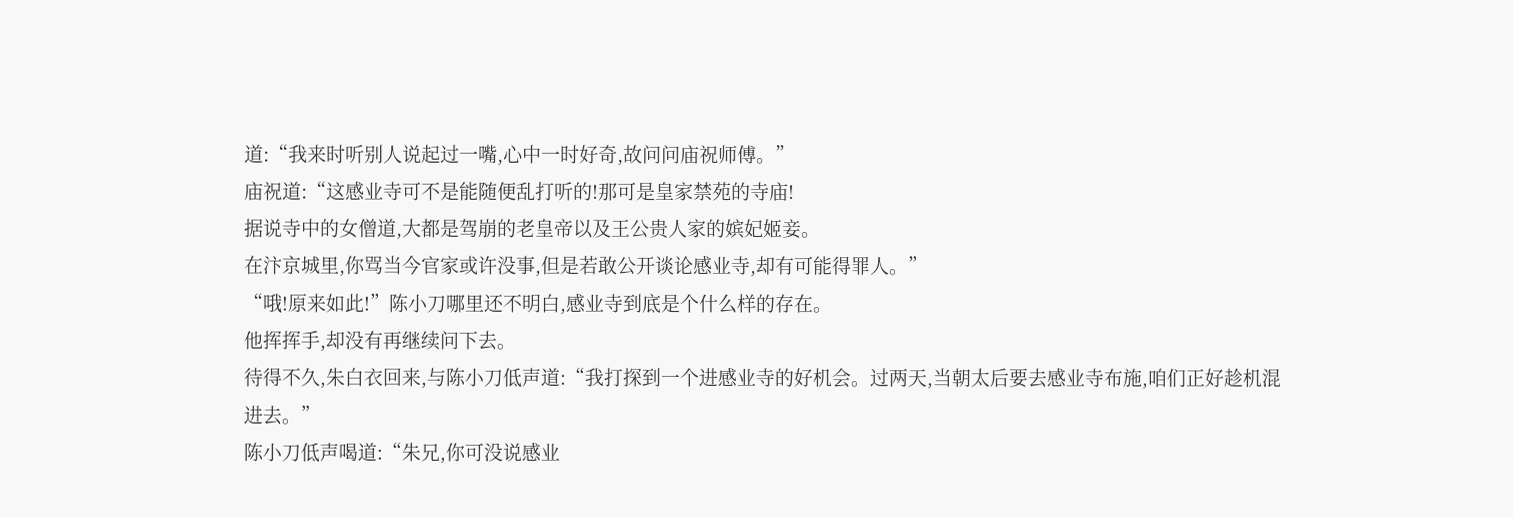道:“我来时听别人说起过一嘴,心中一时好奇,故问问庙祝师傅。”
庙祝道:“这感业寺可不是能随便乱打听的!那可是皇家禁苑的寺庙!
据说寺中的女僧道,大都是驾崩的老皇帝以及王公贵人家的嫔妃姬妾。
在汴京城里,你骂当今官家或许没事,但是若敢公开谈论感业寺,却有可能得罪人。”
“哦!原来如此!”陈小刀哪里还不明白,感业寺到底是个什么样的存在。
他挥挥手,却没有再继续问下去。
待得不久,朱白衣回来,与陈小刀低声道:“我打探到一个进感业寺的好机会。过两天,当朝太后要去感业寺布施,咱们正好趁机混进去。”
陈小刀低声喝道:“朱兄,你可没说感业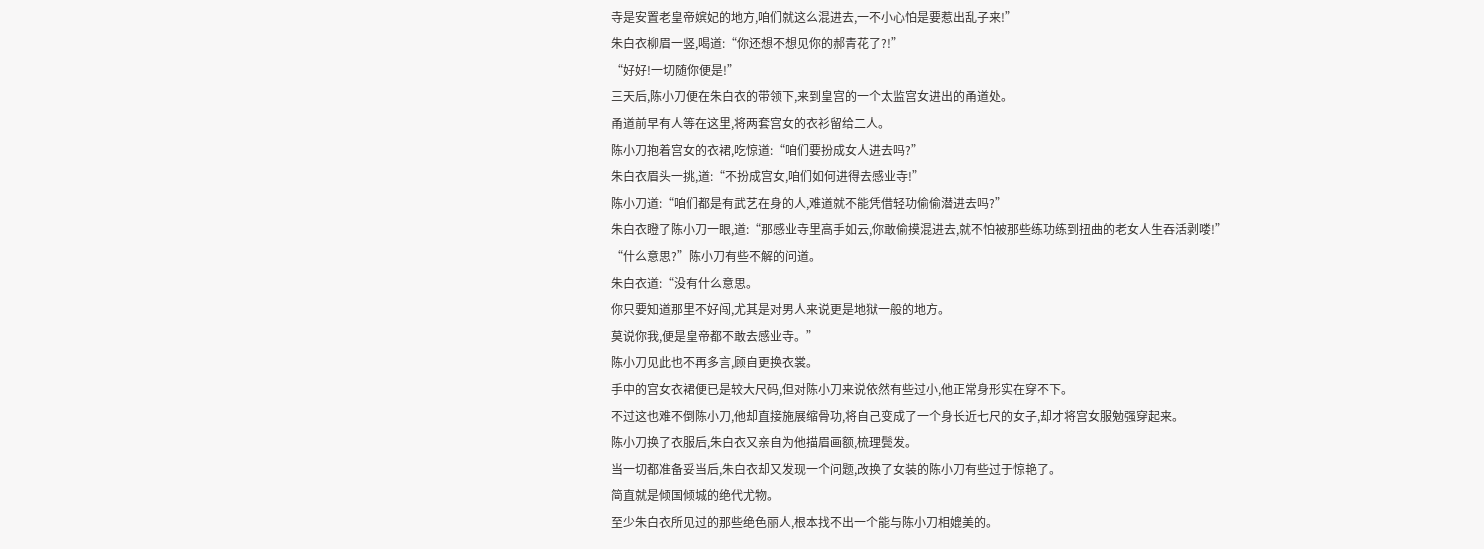寺是安置老皇帝嫔妃的地方,咱们就这么混进去,一不小心怕是要惹出乱子来!”
朱白衣柳眉一竖,喝道:“你还想不想见你的郝青花了?!”
“好好!一切随你便是!”
三天后,陈小刀便在朱白衣的带领下,来到皇宫的一个太监宫女进出的甬道处。
甬道前早有人等在这里,将两套宫女的衣衫留给二人。
陈小刀抱着宫女的衣裙,吃惊道:“咱们要扮成女人进去吗?”
朱白衣眉头一挑,道:“不扮成宫女,咱们如何进得去感业寺!”
陈小刀道:“咱们都是有武艺在身的人,难道就不能凭借轻功偷偷潜进去吗?”
朱白衣瞪了陈小刀一眼,道:“那感业寺里高手如云,你敢偷摸混进去,就不怕被那些练功练到扭曲的老女人生吞活剥喽!”
“什么意思?”陈小刀有些不解的问道。
朱白衣道:“没有什么意思。
你只要知道那里不好闯,尤其是对男人来说更是地狱一般的地方。
莫说你我,便是皇帝都不敢去感业寺。”
陈小刀见此也不再多言,顾自更换衣裳。
手中的宫女衣裙便已是较大尺码,但对陈小刀来说依然有些过小,他正常身形实在穿不下。
不过这也难不倒陈小刀,他却直接施展缩骨功,将自己变成了一个身长近七尺的女子,却才将宫女服勉强穿起来。
陈小刀换了衣服后,朱白衣又亲自为他描眉画额,梳理鬓发。
当一切都准备妥当后,朱白衣却又发现一个问题,改换了女装的陈小刀有些过于惊艳了。
简直就是倾国倾城的绝代尤物。
至少朱白衣所见过的那些绝色丽人,根本找不出一个能与陈小刀相媲美的。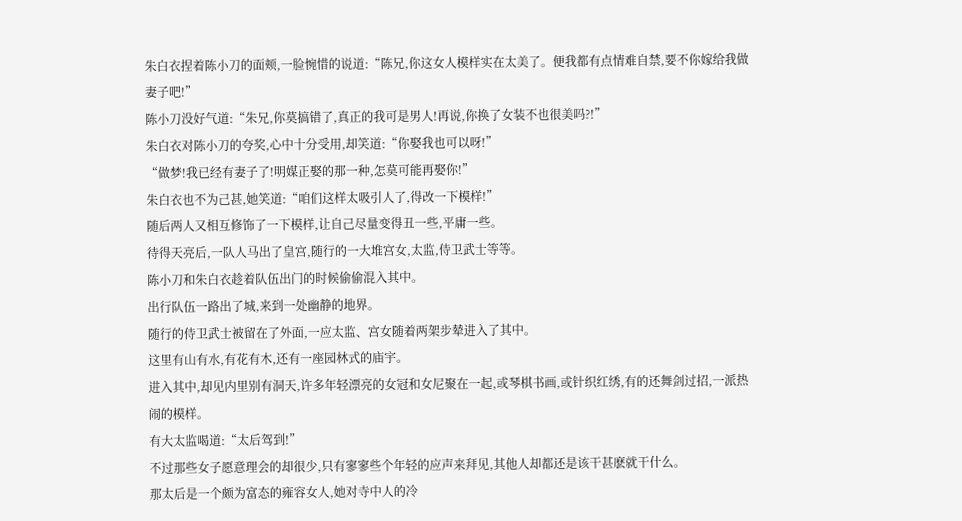朱白衣捏着陈小刀的面颊,一脸惋惜的说道:“陈兄,你这女人模样实在太美了。便我都有点情难自禁,要不你嫁给我做妻子吧!”
陈小刀没好气道:“朱兄,你莫搞错了,真正的我可是男人!再说,你换了女装不也很美吗?!”
朱白衣对陈小刀的夸奖,心中十分受用,却笑道:“你娶我也可以呀!”
“做梦!我已经有妻子了!明媒正娶的那一种,怎莫可能再娶你!”
朱白衣也不为己甚,她笑道:“咱们这样太吸引人了,得改一下模样!”
随后两人又相互修饰了一下模样,让自己尽量变得丑一些,平庸一些。
待得天亮后,一队人马出了皇宫,随行的一大堆宫女,太监,侍卫武士等等。
陈小刀和朱白衣趁着队伍出门的时候偷偷混入其中。
出行队伍一路出了城,来到一处幽静的地界。
随行的侍卫武士被留在了外面,一应太监、宫女随着两架步辇进入了其中。
这里有山有水,有花有木,还有一座园林式的庙宇。
进入其中,却见内里别有洞天,许多年轻漂亮的女冠和女尼聚在一起,或琴棋书画,或针织红绣,有的还舞剑过招,一派热闹的模样。
有大太监喝道:“太后驾到!”
不过那些女子愿意理会的却很少,只有寥寥些个年轻的应声来拜见,其他人却都还是该干甚麽就干什么。
那太后是一个颇为富态的雍容女人,她对寺中人的冷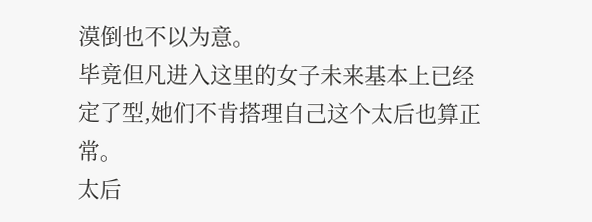漠倒也不以为意。
毕竟但凡进入这里的女子未来基本上已经定了型,她们不肯搭理自己这个太后也算正常。
太后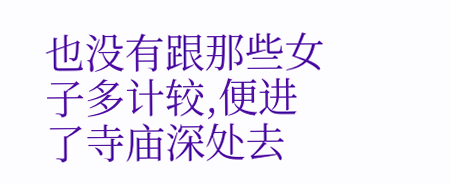也没有跟那些女子多计较,便进了寺庙深处去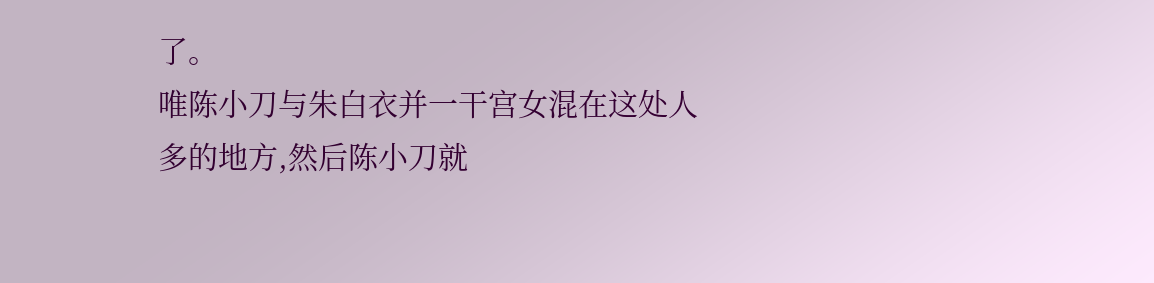了。
唯陈小刀与朱白衣并一干宫女混在这处人多的地方,然后陈小刀就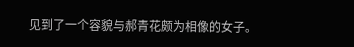见到了一个容貌与郝青花颇为相像的女子。